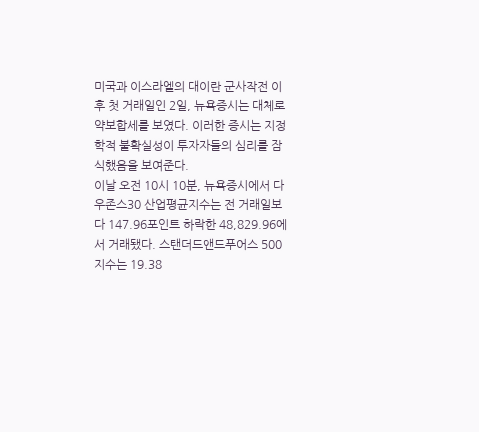미국과 이스라엘의 대이란 군사작전 이후 첫 거래일인 2일, 뉴욕증시는 대체로 약보합세를 보였다. 이러한 증시는 지정학적 불확실성이 투자자들의 심리를 잠식했음을 보여준다.
이날 오전 10시 10분, 뉴욕증시에서 다우존스30 산업평균지수는 전 거래일보다 147.96포인트 하락한 48,829.96에서 거래됐다. 스탠더드앤드푸어스 500 지수는 19.38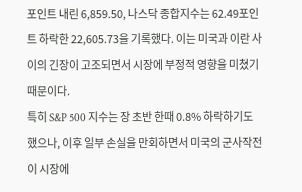포인트 내린 6,859.50, 나스닥 종합지수는 62.49포인트 하락한 22,605.73을 기록했다. 이는 미국과 이란 사이의 긴장이 고조되면서 시장에 부정적 영향을 미쳤기 때문이다.
특히 S&P 500 지수는 장 초반 한때 0.8% 하락하기도 했으나, 이후 일부 손실을 만회하면서 미국의 군사작전이 시장에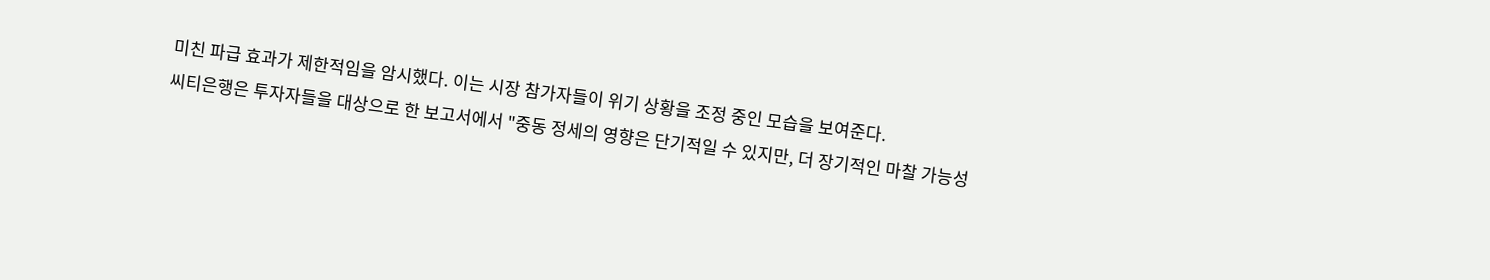미친 파급 효과가 제한적임을 암시했다. 이는 시장 참가자들이 위기 상황을 조정 중인 모습을 보여준다.
씨티은행은 투자자들을 대상으로 한 보고서에서 "중동 정세의 영향은 단기적일 수 있지만, 더 장기적인 마찰 가능성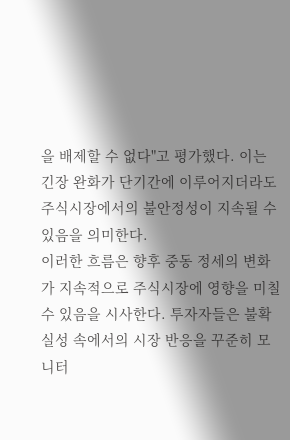을 배제할 수 없다"고 평가했다. 이는 긴장 완화가 단기간에 이루어지더라도 주식시장에서의 불안정성이 지속될 수 있음을 의미한다.
이러한 흐름은 향후 중동 정세의 변화가 지속적으로 주식시장에 영향을 미칠 수 있음을 시사한다. 투자자들은 불확실성 속에서의 시장 반응을 꾸준히 모니터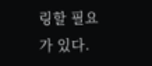링할 필요가 있다.